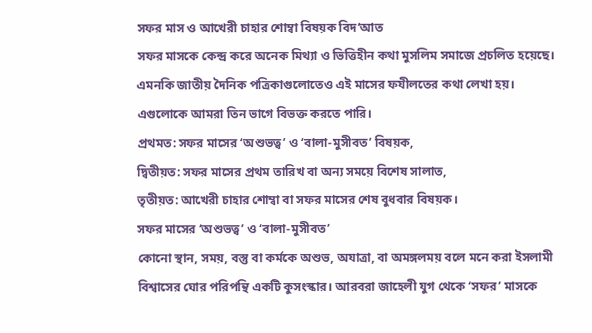সফর মাস ও আখেরী চাহার শোম্বা বিষয়ক বিদ‘আত
সফর মাসকে কেন্দ্র করে অনেক মিথ্যা ও ভিত্তিহীন কথা মুসলিম সমাজে প্রচলিত হয়েছে। এমনকি জাতীয় দৈনিক পত্রিকাগুলোতেও এই মাসের ফযীলতের কথা লেখা হয়।
এগুলোকে আমরা তিন ভাগে বিভক্ত করতে পারি।
প্রথমত: সফর মাসের ‘অশুভত্ব’ ও ‘বালা-মুসীবত’ বিষয়ক,
দ্বিতীয়ত: সফর মাসের প্রথম তারিখ বা অন্য সময়ে বিশেষ সালাত,
তৃতীয়ত: আখেরী চাহার শোম্বা বা সফর মাসের শেষ বুধবার বিষয়ক।
সফর মাসের ‘অশুভত্ব’ ও ‘বালা-মুসীবত’
কোনো স্থান, সময়, বস্তু বা কর্মকে অশুভ, অযাত্রা, বা অমঙ্গলময় বলে মনে করা ইসলামী বিশ্বাসের ঘোর পরিপন্থি একটি কুসংস্কার। আরবরা জাহেলী যুগ থেকে ‘সফর’ মাসকে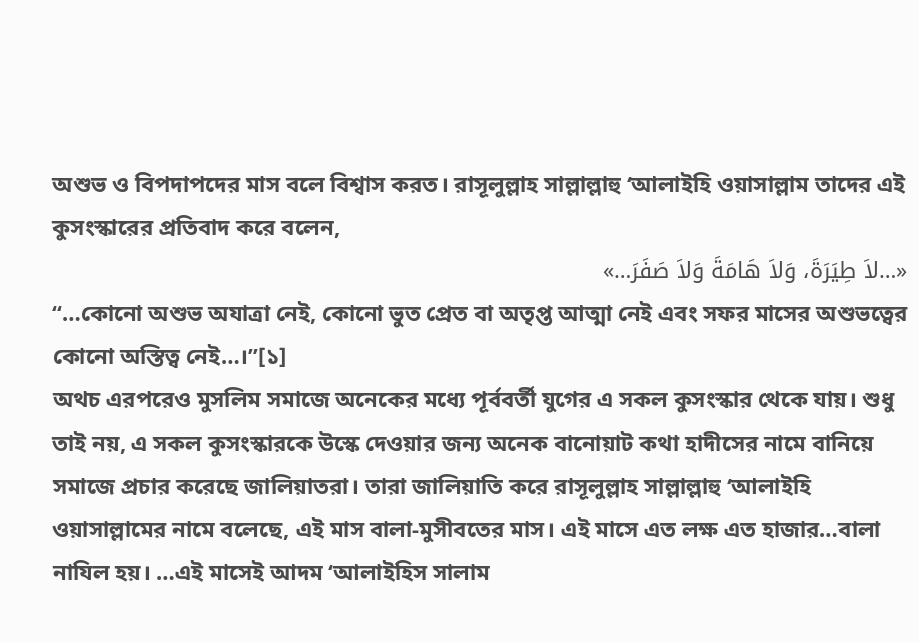অশুভ ও বিপদাপদের মাস বলে বিশ্বাস করত। রাসূলুল্লাহ সাল্লাল্লাহু ‘আলাইহি ওয়াসাল্লাম তাদের এই কুসংস্কারের প্রতিবাদ করে বলেন,
«…لاَ طِيَرَةَ، وَلاَ هَامَةَ وَلاَ صَفَرَ…»
“…কোনো অশুভ অযাত্রা নেই, কোনো ভুত প্রেত বা অতৃপ্ত আত্মা নেই এবং সফর মাসের অশুভত্বের কোনো অস্তিত্ব নেই…।”[১]
অথচ এরপরেও মুসলিম সমাজে অনেকের মধ্যে পূর্ববর্তী যুগের এ সকল কুসংস্কার থেকে যায়। শুধু তাই নয়, এ সকল কুসংস্কারকে উস্কে দেওয়ার জন্য অনেক বানোয়াট কথা হাদীসের নামে বানিয়ে সমাজে প্রচার করেছে জালিয়াতরা। তারা জালিয়াতি করে রাসূলুল্লাহ সাল্লাল্লাহু ‘আলাইহি ওয়াসাল্লামের নামে বলেছে, এই মাস বালা-মুসীবতের মাস। এই মাসে এত লক্ষ এত হাজার…বালা নাযিল হয়। …এই মাসেই আদম ‘আলাইহিস সালাম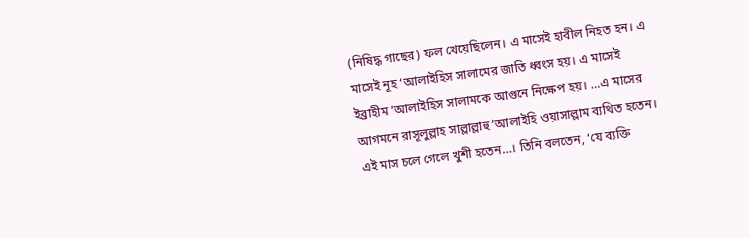(নিষিদ্ধ গাছের) ফল খেয়েছিলেন। এ মাসেই হাবীল নিহত হন। এ মাসেই নূহ ‘আলাইহিস সালামের জাতি ধ্বংস হয়। এ মাসেই ইব্রাহীম ‘আলাইহিস সালামকে আগুনে নিক্ষেপ হয়। …এ মাসের আগমনে রাসূলুল্লাহ সাল্লাল্লাহু ‘আলাইহি ওয়াসাল্লাম ব্যথিত হতেন। এই মাস চলে গেলে খুশী হতেন…। তিনি বলতেন, ‘যে ব্যক্তি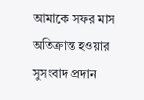আমাকে সফর মাস অতিক্রান্ত হওয়ার সুসংবাদ প্রদান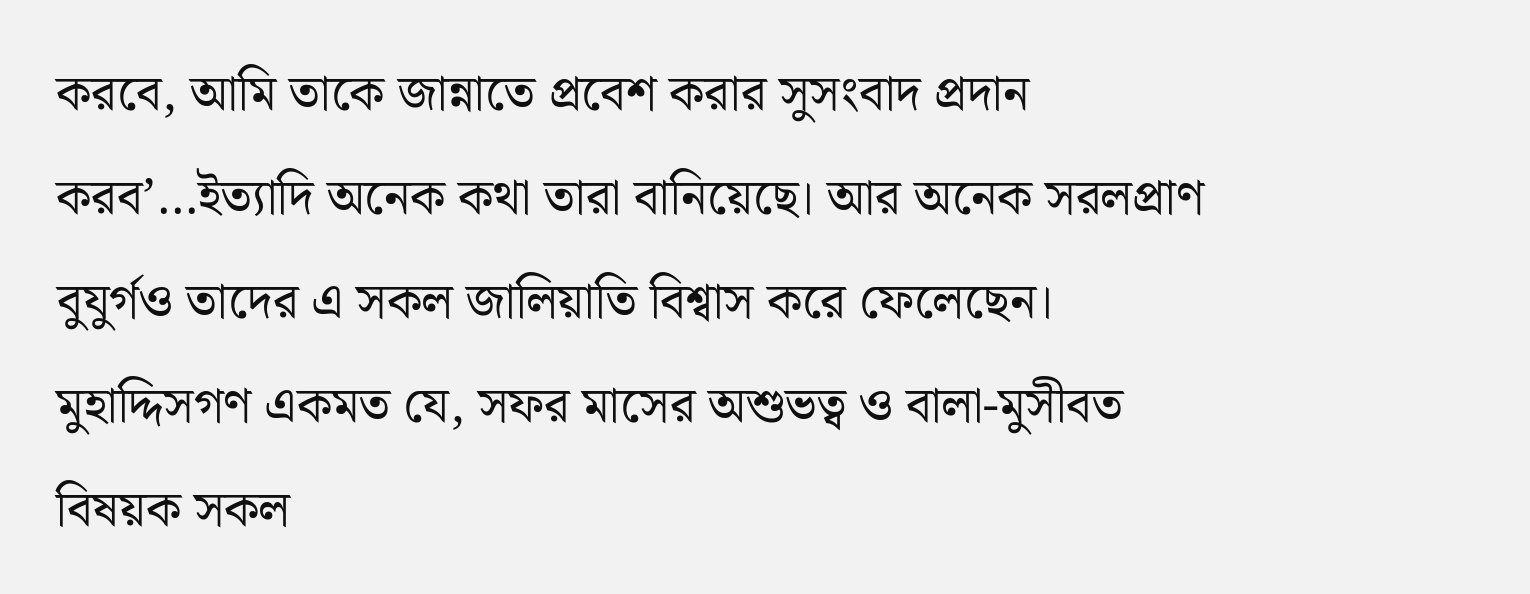করবে, আমি তাকে জান্নাতে প্রবেশ করার সুসংবাদ প্রদান করব’…ইত্যাদি অনেক কথা তারা বানিয়েছে। আর অনেক সরলপ্রাণ বুযুর্গও তাদের এ সকল জালিয়াতি বিশ্বাস করে ফেলেছেন। মুহাদ্দিসগণ একমত যে, সফর মাসের অশুভত্ব ও বালা-মুসীবত বিষয়ক সকল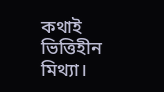কথাই ভিত্তিহীন মিথ্যা।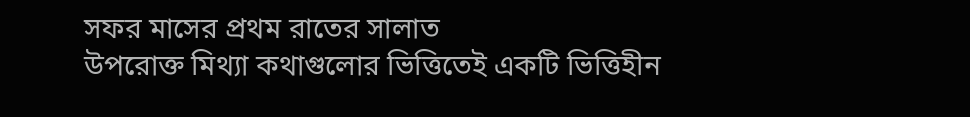সফর মাসের প্রথম রাতের সালাত
উপরোক্ত মিথ্যা কথাগুলোর ভিত্তিতেই একটি ভিত্তিহীন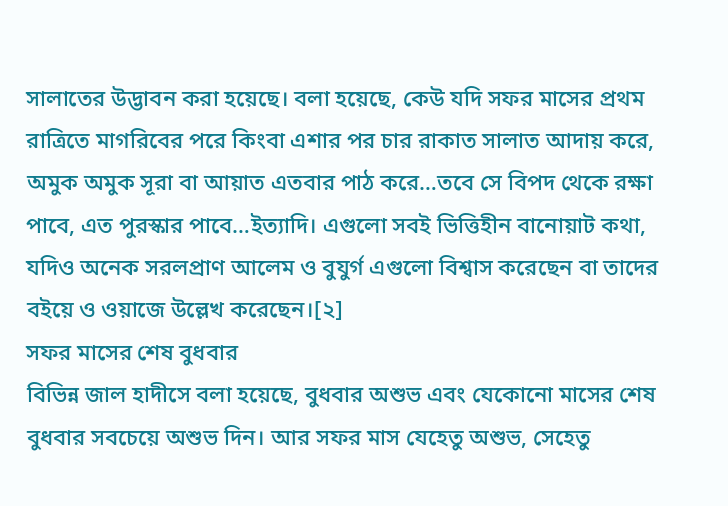সালাতের উদ্ভাবন করা হয়েছে। বলা হয়েছে, কেউ যদি সফর মাসের প্রথম রাত্রিতে মাগরিবের পরে কিংবা এশার পর চার রাকাত সালাত আদায় করে, অমুক অমুক সূরা বা আয়াত এতবার পাঠ করে…তবে সে বিপদ থেকে রক্ষা পাবে, এত পুরস্কার পাবে…ইত্যাদি। এগুলো সবই ভিত্তিহীন বানোয়াট কথা, যদিও অনেক সরলপ্রাণ আলেম ও বুযুর্গ এগুলো বিশ্বাস করেছেন বা তাদের বইয়ে ও ওয়াজে উল্লেখ করেছেন।[২]
সফর মাসের শেষ বুধবার
বিভিন্ন জাল হাদীসে বলা হয়েছে, বুধবার অশুভ এবং যেকোনো মাসের শেষ বুধবার সবচেয়ে অশুভ দিন। আর সফর মাস যেহেতু অশুভ, সেহেতু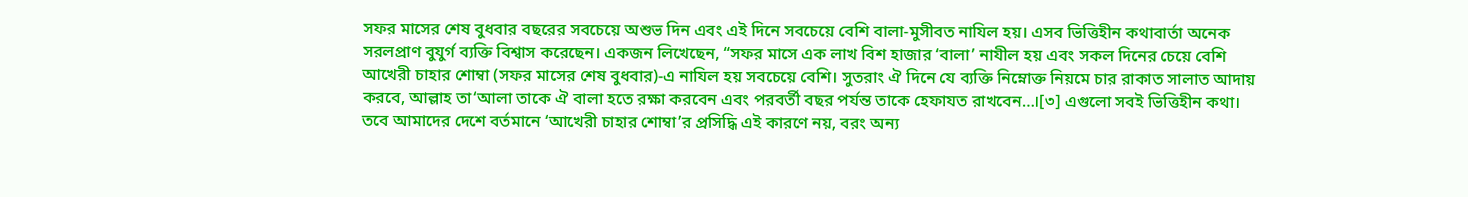সফর মাসের শেষ বুধবার বছরের সবচেয়ে অশুভ দিন এবং এই দিনে সবচেয়ে বেশি বালা-মুসীবত নাযিল হয়। এসব ভিত্তিহীন কথাবার্তা অনেক সরলপ্রাণ বুযুর্গ ব্যক্তি বিশ্বাস করেছেন। একজন লিখেছেন, “সফর মাসে এক লাখ বিশ হাজার ‘বালা’ নাযীল হয় এবং সকল দিনের চেয়ে বেশি আখেরী চাহার শোম্বা (সফর মাসের শেষ বুধবার)-এ নাযিল হয় সবচেয়ে বেশি। সুতরাং ঐ দিনে যে ব্যক্তি নিম্নোক্ত নিয়মে চার রাকাত সালাত আদায় করবে, আল্লাহ তা‘আলা তাকে ঐ বালা হতে রক্ষা করবেন এবং পরবর্তী বছর পর্যন্ত তাকে হেফাযত রাখবেন…।[৩] এগুলো সবই ভিত্তিহীন কথা। তবে আমাদের দেশে বর্তমানে ‘আখেরী চাহার শোম্বা’র প্রসিদ্ধি এই কারণে নয়, বরং অন্য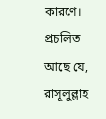কারণে। প্রচলিত আছে যে, রাসূলুল্লাহ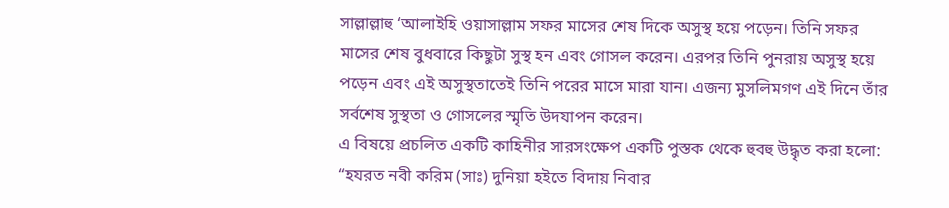সাল্লাল্লাহু ‘আলাইহি ওয়াসাল্লাম সফর মাসের শেষ দিকে অসুস্থ হয়ে পড়েন। তিনি সফর মাসের শেষ বুধবারে কিছুটা সুস্থ হন এবং গোসল করেন। এরপর তিনি পুনরায় অসুস্থ হয়ে পড়েন এবং এই অসুস্থতাতেই তিনি পরের মাসে মারা যান। এজন্য মুসলিমগণ এই দিনে তাঁর সর্বশেষ সুস্থতা ও গোসলের স্মৃতি উদযাপন করেন।
এ বিষয়ে প্রচলিত একটি কাহিনীর সারসংক্ষেপ একটি পুস্তক থেকে হুবহু উদ্ধৃত করা হলো:
“হযরত নবী করিম (সাঃ) দুনিয়া হইতে বিদায় নিবার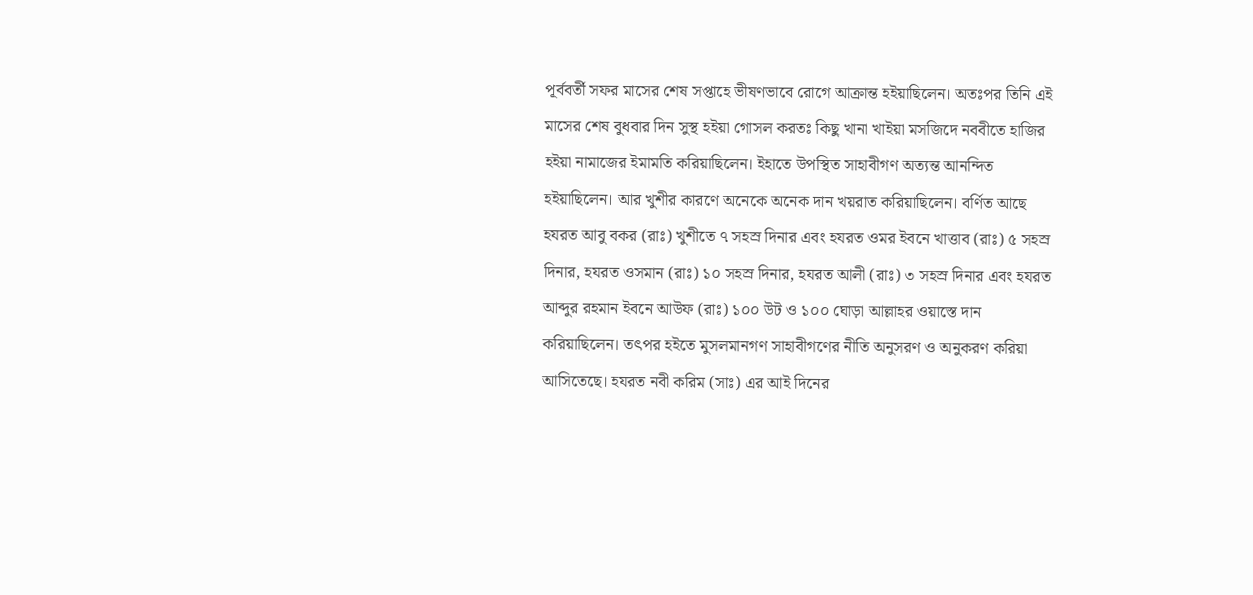পূর্ববর্তী সফর মাসের শেষ সপ্তাহে ভীষণভাবে রোগে আক্রান্ত হইয়াছিলেন। অতঃপর তিনি এই মাসের শেষ বুধবার দিন সুস্থ হইয়া গোসল করতঃ কিছু খানা খাইয়া মসজিদে নববীতে হাজির হইয়া নামাজের ইমামতি করিয়াছিলেন। ইহাতে উপস্থিত সাহাবীগণ অত্যন্ত আনন্দিত হইয়াছিলেন। আর খুশীর কারণে অনেকে অনেক দান খয়রাত করিয়াছিলেন। বর্ণিত আছে হযরত আবু বকর (রাঃ) খুশীতে ৭ সহস্র দিনার এবং হযরত ওমর ইবনে খাত্তাব (রাঃ) ৫ সহস্র দিনার, হযরত ওসমান (রাঃ) ১০ সহস্র দিনার, হযরত আলী (রাঃ) ৩ সহস্র দিনার এবং হযরত আব্দুর রহমান ইবনে আউফ (রাঃ) ১০০ উট ও ১০০ ঘোড়া আল্লাহর ওয়াস্তে দান করিয়াছিলেন। তৎপর হইতে মুসলমানগণ সাহাবীগণের নীতি অনুসরণ ও অনুকরণ করিয়া আসিতেছে। হযরত নবী করিম (সাঃ) এর আই দিনের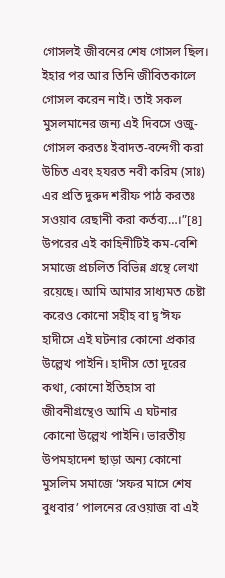গোসলই জীবনের শেষ গোসল ছিল। ইহার পর আর তিনি জীবিতকালে গোসল করেন নাই। তাই সকল মুসলমানের জন্য এই দিবসে ওজু-গোসল করতঃ ইবাদত-বন্দেগী করা উচিত এবং হযরত নবী করিম (সাঃ) এর প্রতি দুরুদ শরীফ পাঠ করতঃ সওয়াব রেছানী করা কর্তব্য…।”[৪]
উপরের এই কাহিনীটিই কম-বেশি সমাজে প্রচলিত বিভিন্ন গ্রন্থে লেখা রয়েছে। আমি আমার সাধ্যমত চেষ্টা করেও কোনো সহীহ বা দ্ব‘ঈফ হাদীসে এই ঘটনার কোনো প্রকার উল্লেখ পাইনি। হাদীস তো দূরের কথা, কোনো ইতিহাস বা জীবনীগ্রন্থেও আমি এ ঘটনার কোনো উল্লেখ পাইনি। ভারতীয় উপমহাদেশ ছাড়া অন্য কোনো মুসলিম সমাজে ‘সফর মাসে শেষ বুধবার’ পালনের রেওয়াজ বা এই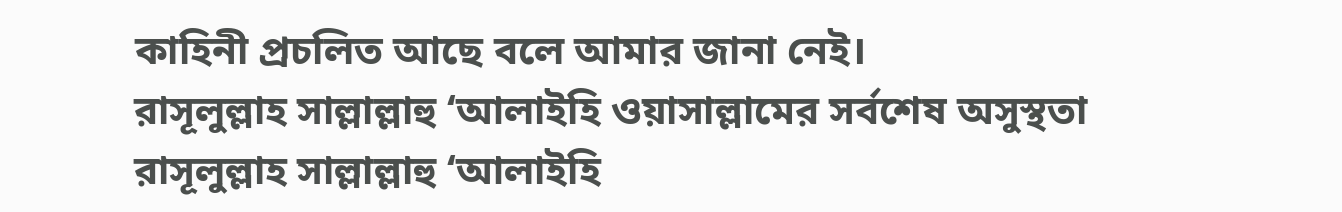কাহিনী প্রচলিত আছে বলে আমার জানা নেই।
রাসূলুল্লাহ সাল্লাল্লাহু ‘আলাইহি ওয়াসাল্লামের সর্বশেষ অসুস্থতা
রাসূলুল্লাহ সাল্লাল্লাহু ‘আলাইহি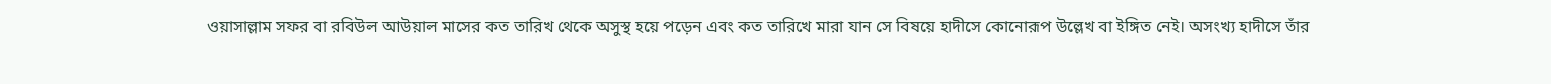ওয়াসাল্লাম সফর বা রবিউল আউয়াল মাসের কত তারিখ থেকে অসুস্থ হয়ে পড়েন এবং কত তারিখে মারা যান সে বিষয়ে হাদীসে কোনোরূপ উল্লেখ বা ইঙ্গিত নেই। অসংখ্য হাদীসে তাঁর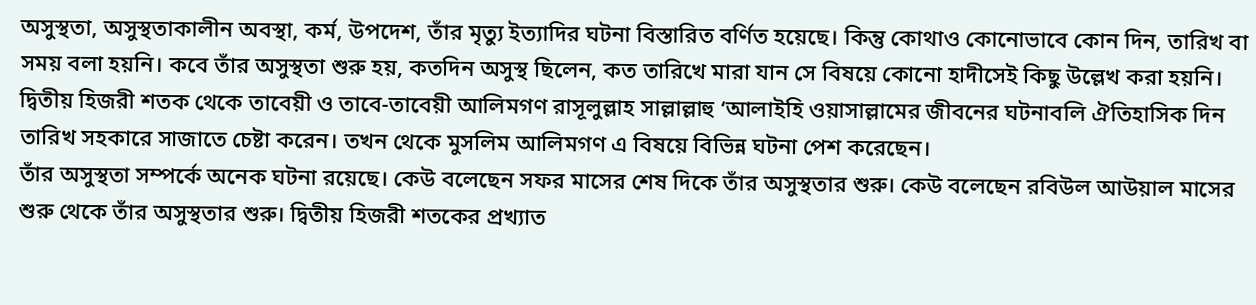অসুস্থতা, অসুস্থতাকালীন অবস্থা, কর্ম, উপদেশ, তাঁর মৃত্যু ইত্যাদির ঘটনা বিস্তারিত বর্ণিত হয়েছে। কিন্তু কোথাও কোনোভাবে কোন দিন, তারিখ বা সময় বলা হয়নি। কবে তাঁর অসুস্থতা শুরু হয়, কতদিন অসুস্থ ছিলেন, কত তারিখে মারা যান সে বিষয়ে কোনো হাদীসেই কিছু উল্লেখ করা হয়নি।
দ্বিতীয় হিজরী শতক থেকে তাবেয়ী ও তাবে-তাবেয়ী আলিমগণ রাসূলুল্লাহ সাল্লাল্লাহু ‘আলাইহি ওয়াসাল্লামের জীবনের ঘটনাবলি ঐতিহাসিক দিন তারিখ সহকারে সাজাতে চেষ্টা করেন। তখন থেকে মুসলিম আলিমগণ এ বিষয়ে বিভিন্ন ঘটনা পেশ করেছেন।
তাঁর অসুস্থতা সম্পর্কে অনেক ঘটনা রয়েছে। কেউ বলেছেন সফর মাসের শেষ দিকে তাঁর অসুস্থতার শুরু। কেউ বলেছেন রবিউল আউয়াল মাসের শুরু থেকে তাঁর অসুস্থতার শুরু। দ্বিতীয় হিজরী শতকের প্রখ্যাত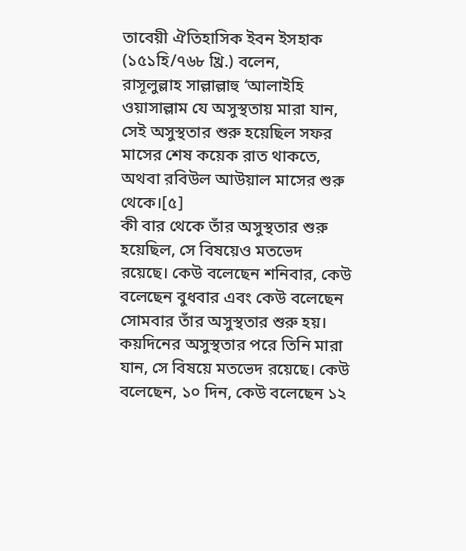তাবেয়ী ঐতিহাসিক ইবন ইসহাক (১৫১হি/৭৬৮ খ্রি.) বলেন,
রাসূলুল্লাহ সাল্লাল্লাহু ‘আলাইহি ওয়াসাল্লাম যে অসুস্থতায় মারা যান, সেই অসুস্থতার শুরু হয়েছিল সফর মাসের শেষ কয়েক রাত থাকতে, অথবা রবিউল আউয়াল মাসের শুরু থেকে।[৫]
কী বার থেকে তাঁর অসুস্থতার শুরু হয়েছিল, সে বিষয়েও মতভেদ রয়েছে। কেউ বলেছেন শনিবার, কেউ বলেছেন বুধবার এবং কেউ বলেছেন সোমবার তাঁর অসুস্থতার শুরু হয়।
কয়দিনের অসুস্থতার পরে তিনি মারা যান, সে বিষয়ে মতভেদ রয়েছে। কেউ বলেছেন, ১০ দিন, কেউ বলেছেন ১২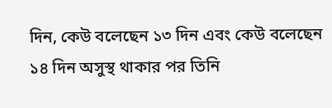দিন, কেউ বলেছেন ১৩ দিন এবং কেউ বলেছেন ১৪ দিন অসুস্থ থাকার পর তিনি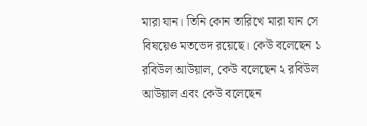মারা যান। তিনি কোন তারিখে মারা যান সে বিষয়েও মতভেদ রয়েছে। কেউ বলেছেন ১ রবিউল আউয়াল, কেউ বলেছেন ২ রবিউল আউয়াল এবং কেউ বলেছেন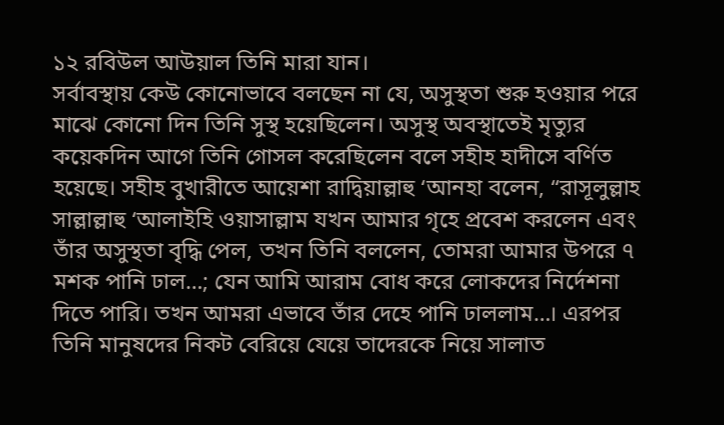১২ রবিউল আউয়াল তিনি মারা যান।
সর্বাবস্থায় কেউ কোনোভাবে বলছেন না যে, অসুস্থতা শুরু হওয়ার পরে মাঝে কোনো দিন তিনি সুস্থ হয়েছিলেন। অসুস্থ অবস্থাতেই মৃত্যুর কয়েকদিন আগে তিনি গোসল করেছিলেন বলে সহীহ হাদীসে বর্ণিত হয়েছে। সহীহ বুখারীতে আয়েশা রাদ্বিয়াল্লাহু ‘আনহা বলেন, “রাসূলুল্লাহ সাল্লাল্লাহু ‘আলাইহি ওয়াসাল্লাম যখন আমার গৃহে প্রবেশ করলেন এবং তাঁর অসুস্থতা বৃদ্ধি পেল, তখন তিনি বললেন, তোমরা আমার উপরে ৭ মশক পানি ঢাল…; যেন আমি আরাম বোধ করে লোকদের নির্দেশনা দিতে পারি। তখন আমরা এভাবে তাঁর দেহে পানি ঢাললাম…। এরপর তিনি মানুষদের নিকট বেরিয়ে যেয়ে তাদেরকে নিয়ে সালাত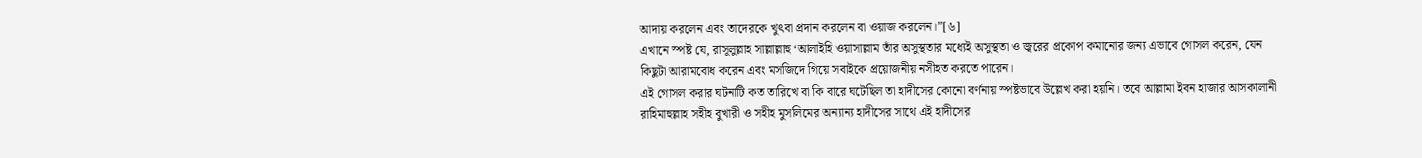আদায় করলেন এবং তাদেরকে খুৎবা প্রদান করলেন বা ওয়াজ করলেন।”[৬]
এখানে স্পষ্ট যে, রাসূলুল্লাহ সাল্লাল্লাহু ‘আলাইহি ওয়াসাল্লাম তাঁর অসুস্থতার মধ্যেই অসুস্থতা ও জ্বরের প্রকোপ কমানোর জন্য এভাবে গোসল করেন, যেন কিছুটা আরামবোধ করেন এবং মসজিদে গিয়ে সবাইকে প্রয়োজনীয় নসীহত করতে পারেন।
এই গোসল করার ঘটনাটি কত তারিখে বা কি বারে ঘটেছিল তা হাদীসের কোনো বর্ণনায় স্পষ্টভাবে উল্লেখ করা হয়নি। তবে আল্লামা ইবন হাজার আসকালানী রাহিমাহুল্লাহ সহীহ বুখারী ও সহীহ মুসলিমের অন্যান্য হাদীসের সাথে এই হাদীসের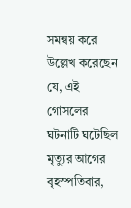সমন্বয় করে উল্লেখ করেছেন যে, এই গোসলের ঘটনাটি ঘটেছিল মৃত্যুর আগের বৃহস্পতিবার,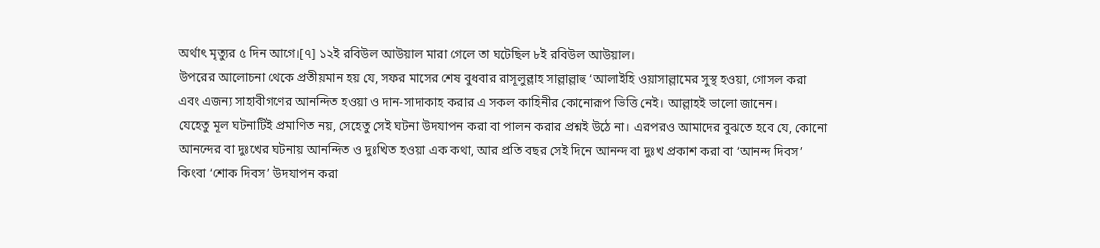অর্থাৎ মৃত্যুর ৫ দিন আগে।[৭] ১২ই রবিউল আউয়াল মারা গেলে তা ঘটেছিল ৮ই রবিউল আউয়াল।
উপরের আলোচনা থেকে প্রতীয়মান হয় যে, সফর মাসের শেষ বুধবার রাসূলুল্লাহ সাল্লাল্লাহু ‘আলাইহি ওয়াসাল্লামের সুস্থ হওয়া, গোসল করা এবং এজন্য সাহাবীগণের আনন্দিত হওয়া ও দান-সাদাকাহ করার এ সকল কাহিনীর কোনোরূপ ভিত্তি নেই। আল্লাহই ভালো জানেন।
যেহেতু মূল ঘটনাটিই প্রমাণিত নয়, সেহেতু সেই ঘটনা উদযাপন করা বা পালন করার প্রশ্নই উঠে না। এরপরও আমাদের বুঝতে হবে যে, কোনো আনন্দের বা দুঃখের ঘটনায় আনন্দিত ও দুঃখিত হওয়া এক কথা, আর প্রতি বছর সেই দিনে আনন্দ বা দুঃখ প্রকাশ করা বা ‘আনন্দ দিবস’ কিংবা ‘শোক দিবস’ উদযাপন করা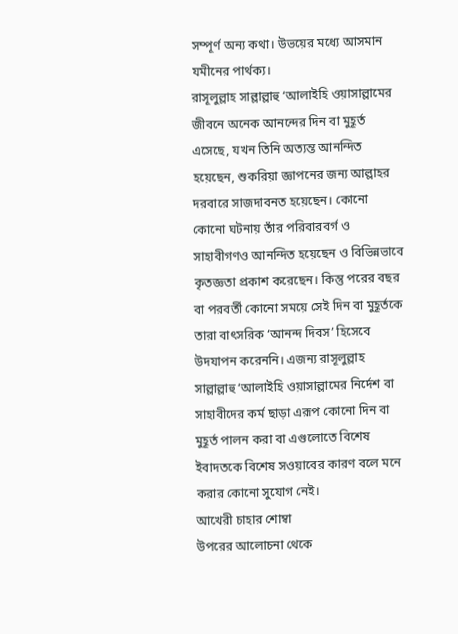সম্পূর্ণ অন্য কথা। উভয়ের মধ্যে আসমান যমীনের পার্থক্য।
রাসূলুল্লাহ সাল্লাল্লাহু ‘আলাইহি ওয়াসাল্লামের জীবনে অনেক আনন্দের দিন বা মুহূর্ত এসেছে, যখন তিনি অত্যন্ত আনন্দিত হয়েছেন, শুকরিয়া জ্ঞাপনের জন্য আল্লাহর দরবারে সাজদাবনত হয়েছেন। কোনো কোনো ঘটনায় তাঁর পরিবারবর্গ ও সাহাবীগণও আনন্দিত হয়েছেন ও বিভিন্নভাবে কৃতজ্ঞতা প্রকাশ করেছেন। কিন্তু পরের বছর বা পরবর্তী কোনো সময়ে সেই দিন বা মুহূর্তকে তারা বাৎসরিক ‘আনন্দ দিবস’ হিসেবে উদযাপন করেননি। এজন্য রাসূলুল্লাহ সাল্লাল্লাহু ‘আলাইহি ওয়াসাল্লামের নির্দেশ বা সাহাবীদের কর্ম ছাড়া এরূপ কোনো দিন বা মুহূর্ত পালন করা বা এগুলোতে বিশেষ ইবাদতকে বিশেষ সওয়াবের কারণ বলে মনে করার কোনো সুযোগ নেই।
আখেরী চাহার শোম্বা
উপরের আলোচনা থেকে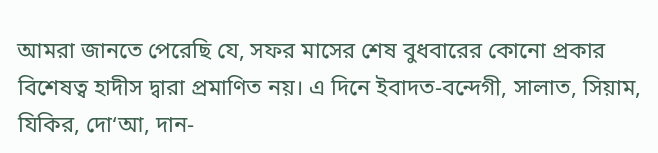আমরা জানতে পেরেছি যে, সফর মাসের শেষ বুধবারের কোনো প্রকার বিশেষত্ব হাদীস দ্বারা প্রমাণিত নয়। এ দিনে ইবাদত-বন্দেগী, সালাত, সিয়াম, যিকির, দো‘আ, দান-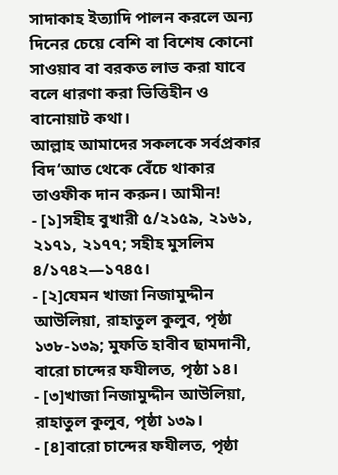সাদাকাহ ইত্যাদি পালন করলে অন্য দিনের চেয়ে বেশি বা বিশেষ কোনো সাওয়াব বা বরকত লাভ করা যাবে বলে ধারণা করা ভিত্তিহীন ও বানোয়াট কথা।
আল্লাহ আমাদের সকলকে সর্বপ্রকার বিদ‘আত থেকে বেঁচে থাকার তাওফীক দান করুন। আমীন!
- [১]সহীহ বুখারী ৫/২১৫৯, ২১৬১, ২১৭১, ২১৭৭; সহীহ মুসলিম ৪/১৭৪২—১৭৪৫।
- [২]যেমন খাজা নিজামুদ্দীন আউলিয়া, রাহাতুল কুলুব, পৃষ্ঠা ১৩৮-১৩৯; মুফতি হাবীব ছামদানী, বারো চান্দের ফযীলত, পৃষ্ঠা ১৪।
- [৩]খাজা নিজামুদ্দীন আউলিয়া, রাহাতুল কুলুব, পৃষ্ঠা ১৩৯।
- [৪]বারো চান্দের ফযীলত, পৃষ্ঠা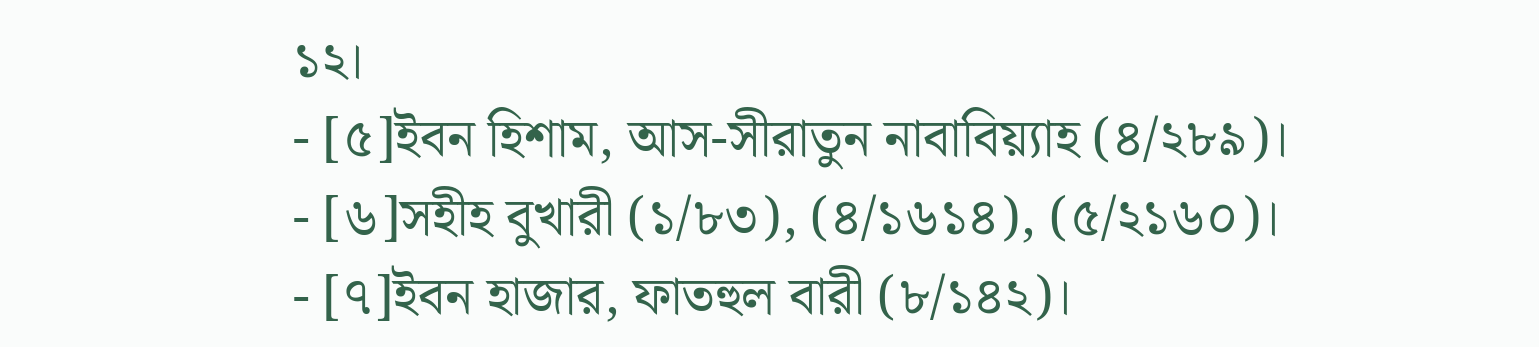১২।
- [৫]ইবন হিশাম, আস-সীরাতুন নাবাবিয়্যাহ (৪/২৮৯)।
- [৬]সহীহ বুখারী (১/৮৩), (৪/১৬১৪), (৫/২১৬০)।
- [৭]ইবন হাজার, ফাতহুল বারী (৮/১৪২)।